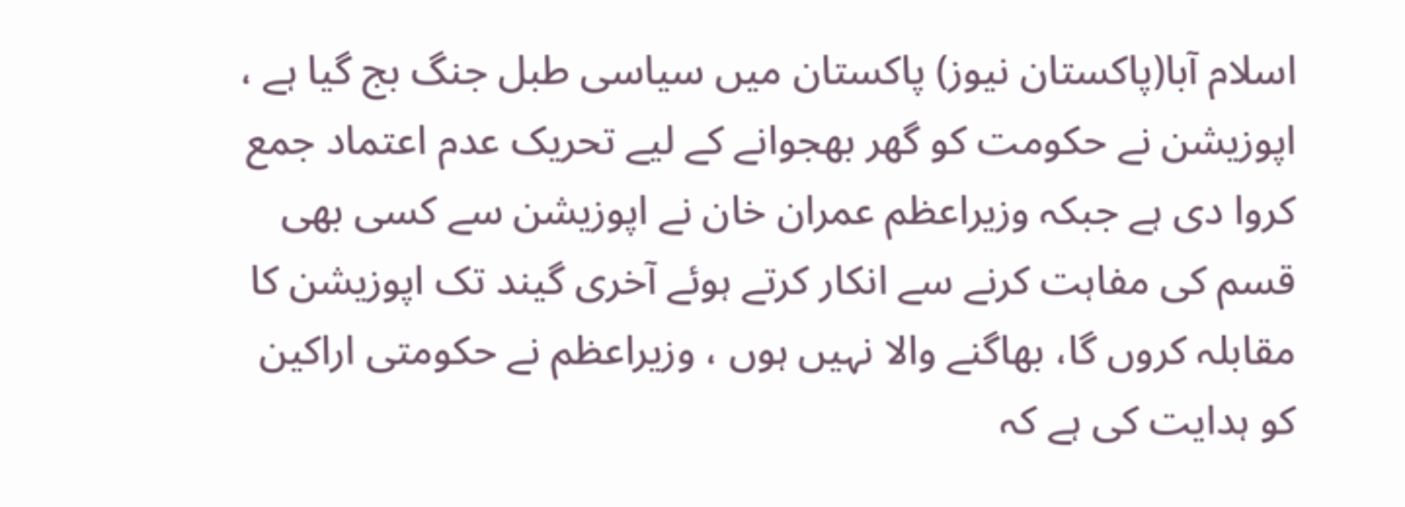اسلام آبا(پاکستان نیوز) پاکستان میں سیاسی طبل جنگ بج گیا ہے ، اپوزیشن نے حکومت کو گھر بھجوانے کے لیے تحریک عدم اعتماد جمع کروا دی ہے جبکہ وزیراعظم عمران خان نے اپوزیشن سے کسی بھی قسم کی مفاہت کرنے سے انکار کرتے ہوئے آخری گیند تک اپوزیشن کا مقابلہ کروں گا، بھاگنے والا نہیں ہوں ، وزیراعظم نے حکومتی اراکین کو ہدایت کی ہے کہ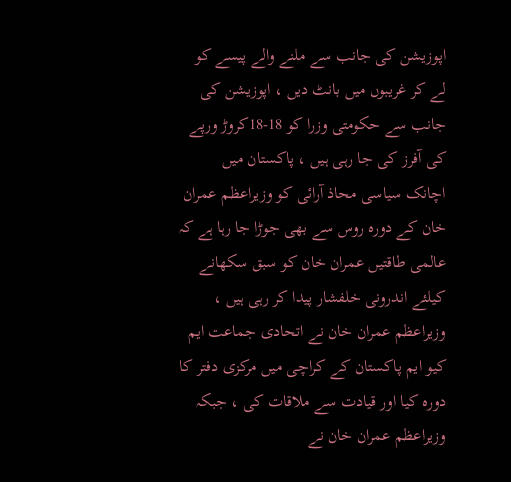اپوزیشن کی جانب سے ملنے والے پیسے کو لے کر غریبوں میں بانٹ دیں ، اپوزیشن کی جانب سے حکومتی وزرا کو 18-18کروڑ ورپے کی آفرز کی جا رہی ہیں ، پاکستان میں اچانک سیاسی محاذ آرائی کو وزیراعظم عمران خان کے دورہ روس سے بھی جوڑا جا رہا ہے کہ عالمی طاقتیں عمران خان کو سبق سکھانے کیلئے اندرونی خلفشار پیدا کر رہی ہیں ، وزیراعظم عمران خان نے اتحادی جماعت ایم کیو ایم پاکستان کے کراچی میں مرکزی دفتر کا دورہ کیا اور قیادت سے ملاقات کی ، جبکہ وزیراعظم عمران خان نے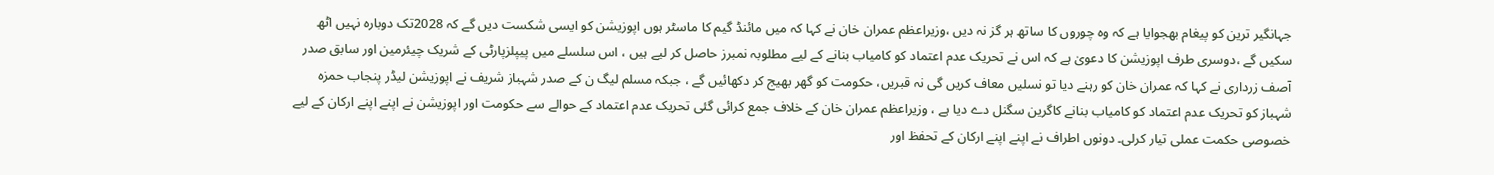جہانگیر ترین کو پیغام بھجوایا ہے کہ وہ چوروں کا ساتھ ہر گز نہ دیں ،وزیراعظم عمران خان نے کہا کہ میں مائنڈ گیم کا ماسٹر ہوں اپوزیشن کو ایسی شکست دیں گے کہ 2028تک دوبارہ نہیں اٹھ سکیں گے ،دوسری طرف اپوزیشن کا دعویٰ ہے کہ اس نے تحریک عدم اعتماد کو کامیاب بنانے کے لیے مطلوبہ نمبرز حاصل کر لیے ہیں ، اس سلسلے میں پیپلزپارٹی کے شریک چیئرمین اور سابق صدر آصف زرداری نے کہا کہ عمران خان کو رہنے دیا تو نسلیں معاف کریں گی نہ قبریں، حکومت کو گھر بھیج کر دکھائیں گے ، جبکہ مسلم لیگ ن کے صدر شہباز شریف نے اپوزیشن لیڈر پنجاب حمزہ شہباز کو تحریک عدم اعتماد کو کامیاب بنانے کاگرین سگنل دے دیا ہے ، وزیراعظم عمران خان کے خلاف جمع کرائی گئی تحریک عدم اعتماد کے حوالے سے حکومت اور اپوزیشن نے اپنے اپنے ارکان کے لیے خصوصی حکمت عملی تیار کرلی۔ دونوں اطراف نے اپنے اپنے ارکان کے تحفظ اور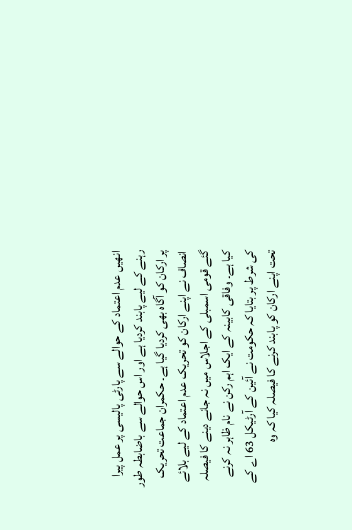انھیں عدم اعتماد کے حوالے سے پارٹی پالیسی پر عمل پیرا رہنے کے لیے پابند کردیا ہے اور اس حوالے سے باضابطہ طور پر ارکان کو آگاہ بھی کردیا گیا ہے۔ حکمران جماعت تحریک انصاف نے اپنے ارکان کو تحریک عدم اعتماد کے لیے بلائے گئے قومی اسمبلی کے اجلاس میں نہ جانے دینے کا فیصلہ کیا ہے۔ وفاقی کابینہ کے ایک اہم رکن نے نام ظاہر نہ کرنے کی شرط پر بتایا کہ حکومت نے آئین کے آرٹیکل 63 اے کے تحت اپنے ارکان کو پابند کرنے کا فیصلہ کیا کہ وہ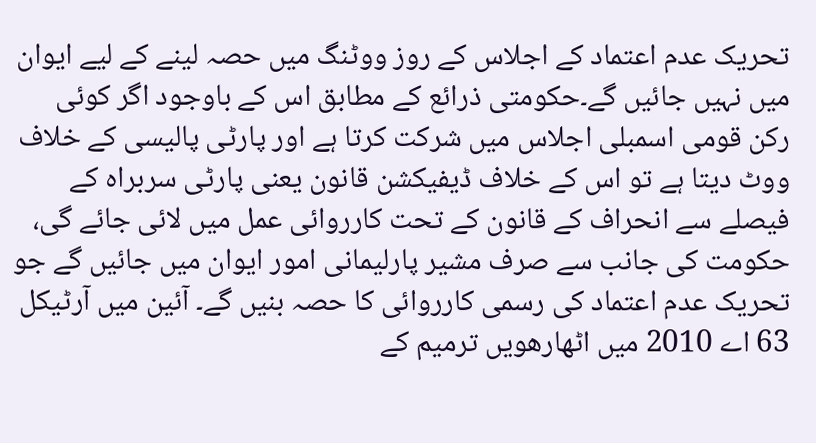تحریک عدم اعتماد کے اجلاس کے روز ووٹنگ میں حصہ لینے کے لیے ایوان میں نہیں جائیں گے۔حکومتی ذرائع کے مطابق اس کے باوجود اگر کوئی رکن قومی اسمبلی اجلاس میں شرکت کرتا ہے اور پارٹی پالیسی کے خلاف ووٹ دیتا ہے تو اس کے خلاف ڈیفیکشن قانون یعنی پارٹی سربراہ کے فیصلے سے انحراف کے قانون کے تحت کارروائی عمل میں لائی جائے گی، حکومت کی جانب سے صرف مشیر پارلیمانی امور ایوان میں جائیں گے جو تحریک عدم اعتماد کی رسمی کارروائی کا حصہ بنیں گے۔ آئین میں آرٹیکل 63 اے 2010 میں اٹھارھویں ترمیم کے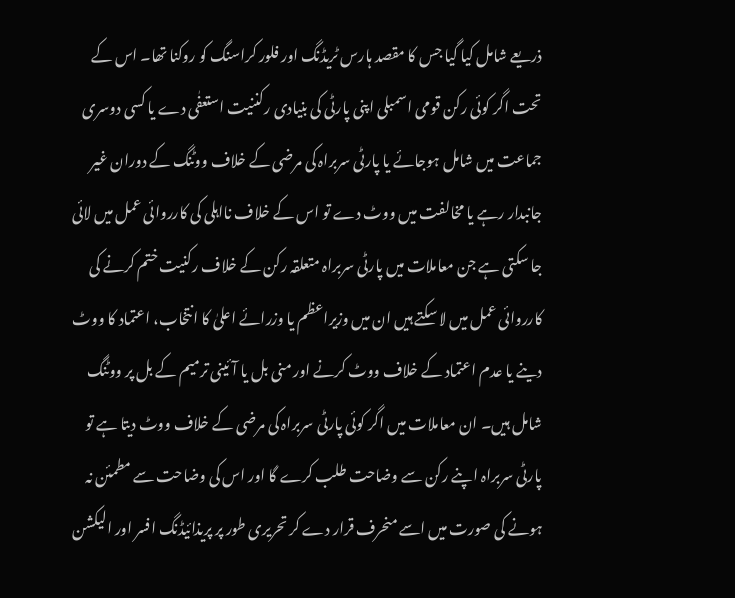ذریعے شامل کیا گیا جس کا مقصد ہارس ٹریڈنگ اور فلور کراسنگ کو روکنا تھا۔ اس کے تحت اگر کوئی رکن قومی اسمبلی اپنی پارٹی کی بنیادی رکننیت استعفٰی دے یا کسی دوسری جماعت میں شامل ہوجائے یا پارٹی سربراہ کی مرضی کے خلاف ووٹنگ کے دوران غیر جانبدار رہے یا مخالفت میں ووٹ دے تو اس کے خلاف نااہلی کی کارروائی عمل میں لائی جا سکتی ہے جن معاملات میں پارٹی سربراہ متعلقہ رکن کے خلاف رکنیت ختم کرنے کی کارروائی عمل میں لا سکتے ہیں ان میں وزیراعظم یا وزرائے اعلیٰ کا انتخاب، اعتماد کا ووٹ دینے یا عدم اعتماد کے خلاف ووٹ کرنے اور منی بل یا آئینی ترمیم کے بل پر ووٹنگ شامل ہیں۔ ان معاملات میں اگر کوئی پارٹی سربراہ کی مرضی کے خلاف ووٹ دیتا ہے تو پارٹی سربراہ اپنے رکن سے وضاحت طلب کرے گا اور اس کی وضاحت سے مطمئن نہ ہونے کی صورت میں اسے منحرف قرار دے کر تحریری طور پر پریذائیڈنگ افسر اور الیکشن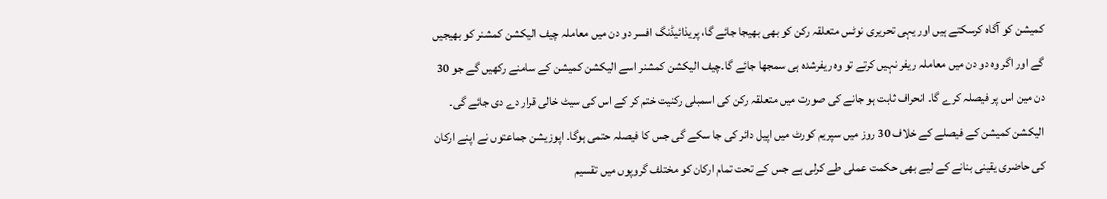کمیشن کو آگاہ کرسکتے ہیں اور یہی تحریری نوٹس متعلقہ رکن کو بھی بھیجا جائے گا، پریذائیڈنگ افسر دو دن میں معاملہ چیف الیکشن کمشنر کو بھیجیں گے اور اگر وہ دو دن میں معاملہ ریفر نہیں کرتے تو وہ ریفرشدہ ہی سمجھا جائے گا۔چیف الیکشن کمشنر اسے الیکشن کمیشن کے سامنے رکھیں گے جو 30 دن مین اس پر فیصلہ کرے گا۔ انحراف ثابت ہو جانے کی صورت میں متعلقہ رکن کی اسمبلی رکنیت ختم کر کے اس کی سیٹ خالی قرار دے دی جائے گی۔ الیکشن کمیشن کے فیصلے کے خلاف 30 روز میں سپریم کورٹ میں اپیل دائر کی جا سکے گی جس کا فیصلہ حتمی ہوگا۔ اپوزیشن جماعتوں نے اپنے ارکان کی حاضری یقینی بنانے کے لیے بھی حکمت عملی طے کرلی ہے جس کے تحت تمام ارکان کو مختلف گروپوں میں تقسیم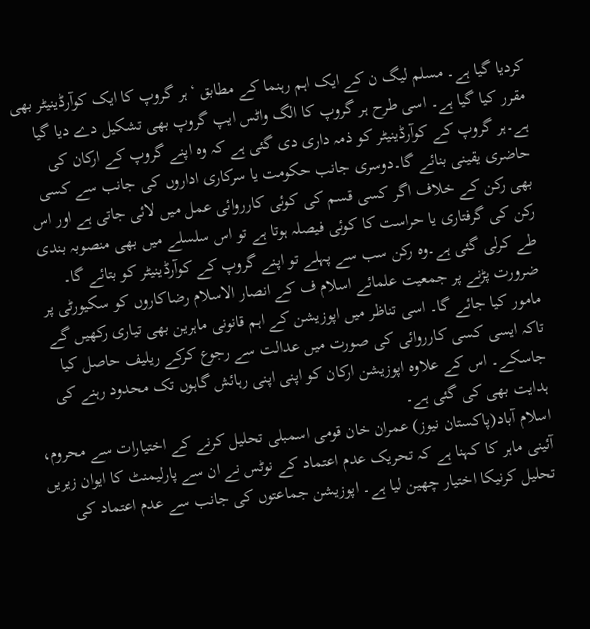کردیا گیا ہے۔ مسلم لیگ ن کے ایک اہم رہنما کے مطابق ‘ہر گروپ کا ایک کوآرڈینیٹر بھی مقرر کیا گیا ہے۔ اسی طرح ہر گروپ کا الگ واٹس ایپ گروپ بھی تشکیل دے دیا گیا ہے۔ہر گروپ کے کوآرڈینیٹر کو ذمہ داری دی گئی ہے کہ وہ اپنے گروپ کے ارکان کی حاضری یقینی بنائے گا۔دوسری جانب حکومت یا سرکاری اداروں کی جانب سے کسی بھی رکن کے خلاف اگر کسی قسم کی کوئی کارروائی عمل میں لائی جاتی ہے اور اس رکن کی گرفتاری یا حراست کا کوئی فیصلہ ہوتا ہے تو اس سلسلے میں بھی منصوبہ بندی طے کرلی گئی ہے۔وہ رکن سب سے پہلے تو اپنے گروپ کے کوآرڈینیٹر کو بتائے گا۔ ضرورت پڑنے پر جمعیت علمائے اسلام ف کے انصار الاسلام رضاکاروں کو سکیورٹی پر مامور کیا جائے گا۔ اسی تناظر میں اپوزیشن کے اہم قانونی ماہرین بھی تیاری رکھیں گے تاکہ ایسی کسی کارروائی کی صورت میں عدالت سے رجوع کرکے ریلیف حاصل کیا جاسکے۔ اس کے علاوہ اپوزیشن ارکان کو اپنی اپنی رہائش گاہوں تک محدود رہنے کی ہدایت بھی کی گئی ہے۔
اسلام آباد(پاکستان نیوز) عمران خان قومی اسمبلی تحلیل کرنے کے اختیارات سے محروم، آئینی ماہر کا کہنا ہے کہ تحریک عدم اعتماد کے نوٹس نے ان سے پارلیمنٹ کا ایوان زیریں تحلیل کرنیکا اختیار چھین لیا ہے۔ اپوزیشن جماعتوں کی جانب سے عدم اعتماد کی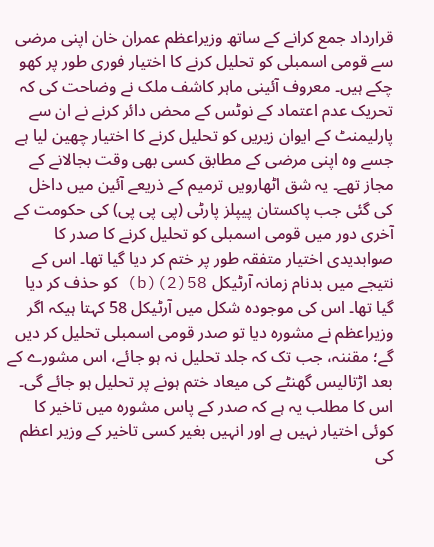قرارداد جمع کرانے کے ساتھ وزیراعظم عمران خان اپنی مرضی سے قومی اسمبلی کو تحلیل کرنے کا اختیار فوری طور پر کھو چکے ہیں۔ معروف آئینی ماہر کاشف ملک نے وضاحت کی کہ تحریک عدم اعتماد کے نوٹس کے محض دائر کرنے نے ان سے پارلیمنٹ کے ایوان زیریں کو تحلیل کرنے کا اختیار چھین لیا ہے جسے وہ اپنی مرضی کے مطابق کسی بھی وقت بجالانے کے مجاز تھے۔ یہ شق اٹھارویں ترمیم کے ذریعے آئین میں داخل کی گئی جب پاکستان پیپلز پارٹی (پی پی پی) کی حکومت کے آخری دور میں قومی اسمبلی کو تحلیل کرنے کا صدر کا صوابدیدی اختیار متفقہ طور پر ختم کر دیا گیا تھا۔ اس کے نتیجے میں بدنام زمانہ آرٹیکل 58(2)(b) کو حذف کر دیا گیا تھا۔ اس کی موجودہ شکل میں آرٹیکل 58 کہتا ہیکہ اگر وزیراعظم نے مشورہ دیا تو صدر قومی اسمبلی تحلیل کر دیں گے؛ مقننہ، جب تک کہ جلد تحلیل نہ ہو جائے، اس مشورے کے بعد اڑتالیس گھنٹے کی میعاد ختم ہونے پر تحلیل ہو جائے گی۔ اس کا مطلب یہ ہے کہ صدر کے پاس مشورہ میں تاخیر کا کوئی اختیار نہیں ہے اور انہیں بغیر کسی تاخیر کے وزیر اعظم کی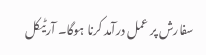سفارش پر عمل درآمد کرنا ہوگا۔ آرٹیکل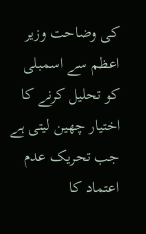کی وضاحت وزیر اعظم سے اسمبلی کو تحلیل کرنے کا اختیار چھین لیتی ہے جب تحریک عدم اعتماد کا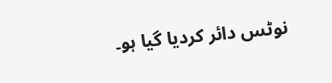نوٹس دائر کردیا گیا ہو۔